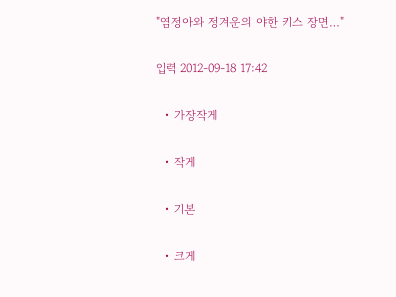"염정아와 정겨운의 야한 키스 장면…"

입력 2012-09-18 17:42

  • 가장작게

  • 작게

  • 기본

  • 크게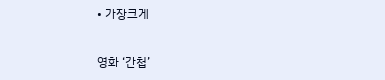• 가장크게

영화 ‘간첩’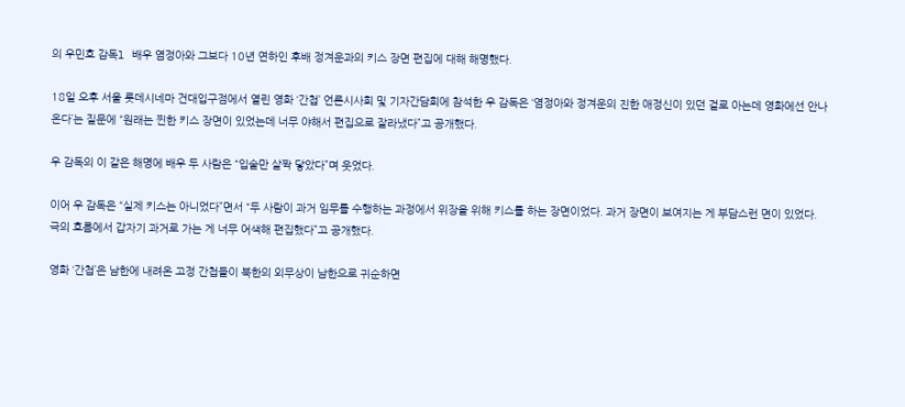의 우민호 감독l 배우 염정아와 그보다 10년 연하인 후배 정겨운과의 키스 장면 편집에 대해 해명했다.

18일 오후 서울 롯데시네마 건대입구점에서 열린 영화 ‘간첩’ 언론시사회 및 기자간담회에 참석한 우 감독은 ‘염정아와 정겨운의 진한 애정신이 있던 걸로 아는데 영화에선 안나온다’는 질문에 “원래는 찐한 키스 장면이 있었는데 너무 야해서 편집으로 잘라냈다”고 공개했다.

우 감독의 이 같은 해명에 배우 두 사람은 “입술만 살짝 닿았다”며 웃었다.

이어 우 감독은 “실제 키스는 아니었다”면서 “두 사람이 과거 임무를 수행하는 과정에서 위장을 위해 키스를 하는 장면이었다. 과거 장면이 보여지는 게 부담스런 면이 있었다. 극의 흐름에서 갑자기 과거로 가는 게 너무 어색해 편집했다”고 공개했다.

영화 ‘간첩’은 남한에 내려온 고정 간첩들이 북한의 외무상이 남한으로 귀순하면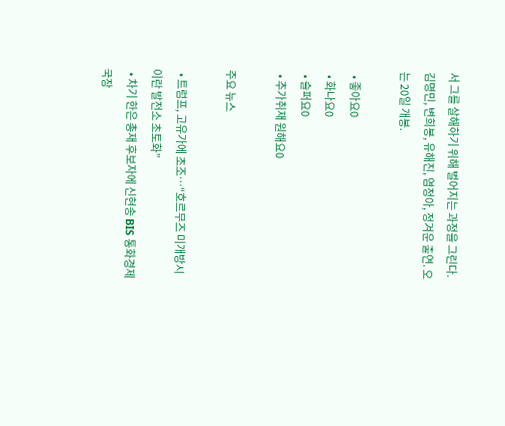서 그를 살해하기 위해 벌어지는 과정을 그린다. 김명민, 변희봉, 유해진, 염정아, 정겨운 출연. 오는 20일 개봉.

  • 좋아요0
  • 화나요0
  • 슬퍼요0
  • 추가취재 원해요0

주요 뉴스

  • 트럼프, 고유가에 초조…“호르무즈 미개방시 이란 발전소 초토화”
  • 차기 한은 총재 후보자에 신현송 BIS 통화경제국장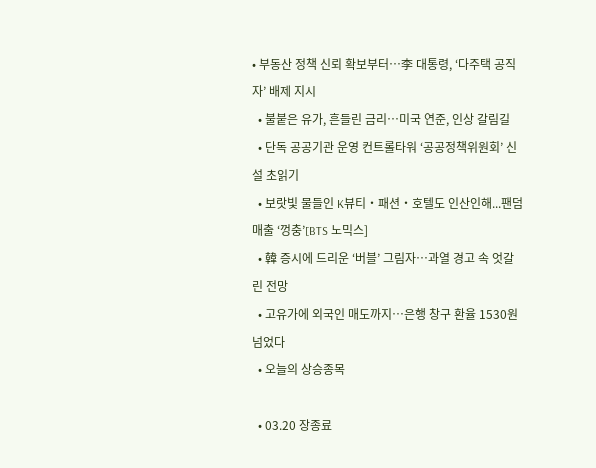• 부동산 정책 신뢰 확보부터⋯李 대통령, ‘다주택 공직자’ 배제 지시
  • 불붙은 유가, 흔들린 금리…미국 연준, 인상 갈림길
  • 단독 공공기관 운영 컨트롤타워 ‘공공정책위원회’ 신설 초읽기
  • 보랏빛 물들인 K뷰티‧패션‧호텔도 인산인해...팬덤 매출 ‘껑충’[BTS 노믹스]
  • 韓 증시에 드리운 ‘버블’ 그림자…과열 경고 속 엇갈린 전망
  • 고유가에 외국인 매도까지⋯은행 창구 환율 1530원 넘었다
  • 오늘의 상승종목

  • 03.20 장종료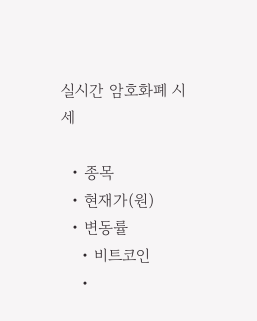실시간 암호화폐 시세

  • 종목
  • 현재가(원)
  • 변동률
    • 비트코인
    •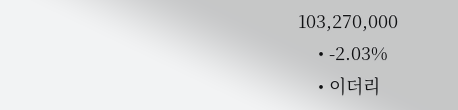103,270,000
    • -2.03%
    • 이더리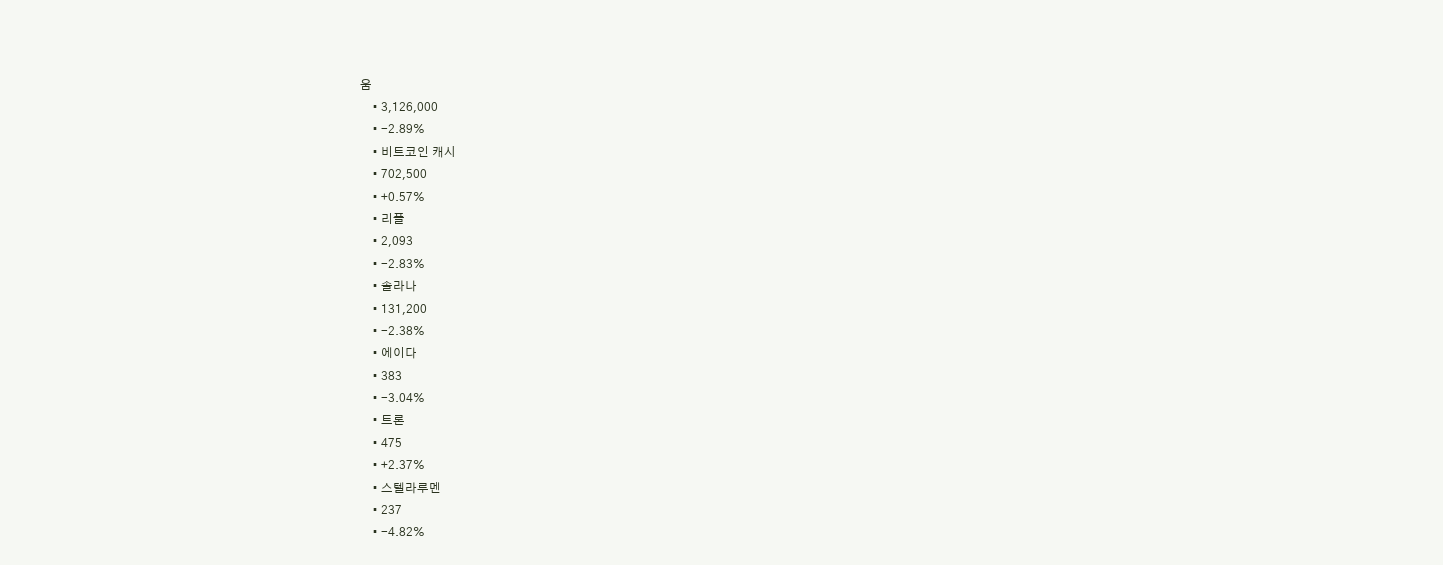움
    • 3,126,000
    • -2.89%
    • 비트코인 캐시
    • 702,500
    • +0.57%
    • 리플
    • 2,093
    • -2.83%
    • 솔라나
    • 131,200
    • -2.38%
    • 에이다
    • 383
    • -3.04%
    • 트론
    • 475
    • +2.37%
    • 스텔라루멘
    • 237
    • -4.82%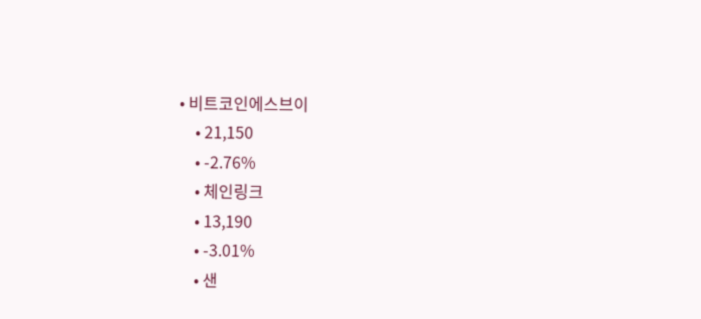• 비트코인에스브이
    • 21,150
    • -2.76%
    • 체인링크
    • 13,190
    • -3.01%
    • 샌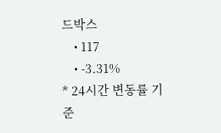드박스
    • 117
    • -3.31%
* 24시간 변동률 기준